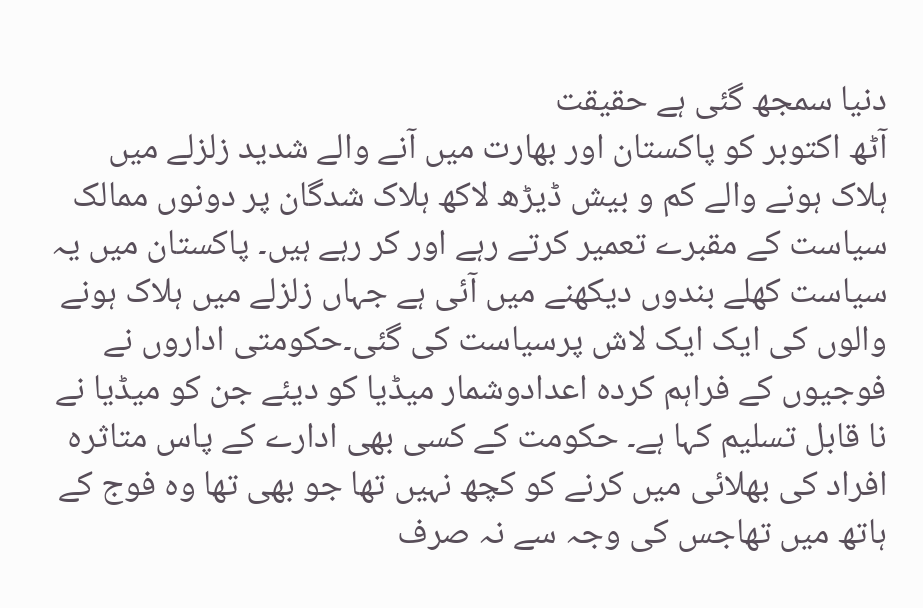دنیا سمجھ گئی ہے حقیقت
آٹھ اکتوبر کو پاکستان اور بھارت میں آنے والے شدید زلزلے میں ہلاک ہونے والے کم و بیش ڈیڑھ لاکھ ہلاک شدگان پر دونوں ممالک سیاست کے مقبرے تعمیر کرتے رہے اور کر رہے ہیں۔ پاکستان میں یہ سیاست کھلے بندوں دیکھنے میں آئی ہے جہاں زلزلے میں ہلاک ہونے والوں کی ایک ایک لاش پرسیاست کی گئی۔حکومتی اداروں نے فوجیوں کے فراہم کردہ اعدادوشمار میڈیا کو دیئے جن کو میڈیا نے نا قابل تسلیم کہا ہے۔ حکومت کے کسی بھی ادارے کے پاس متاثرہ افراد کی بھلائی میں کرنے کو کچھ نہیں تھا جو بھی تھا وہ فوج کے ہاتھ میں تھاجس کی وجہ سے نہ صرف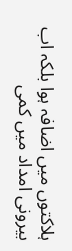ہلاکتوں میں اضافہ ہوا بلکہ اب بیرونی امداد میں کمی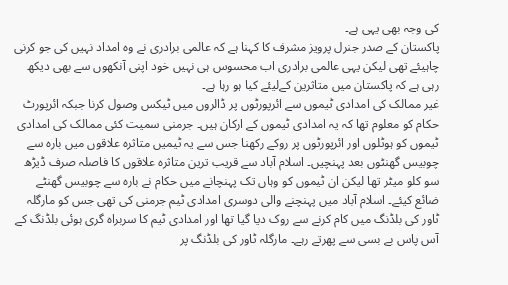کی وجہ بھی یہی ہے۔
پاکستان کے صدر جنرل پرویز مشرف کا کہنا ہے کہ عالمی برادری نے وہ امداد نہیں کی جو کرنی چاہیئے تھی لیکن یہی عالمی برادری اب محسوس ہی نہیں خود اپنی آنکھوں سے بھی دیکھ رہی ہے کہ پاکستان میں متاثرین کےلیئے کیا ہو رہا ہے۔
غیر ممالک کی امدادی ٹیموں سے ائرپورٹوں پر ڈالروں میں ٹیکس وصول کرنا جبکہ ائرپورٹ حکام کو معلوم تھا کہ یہ امدادی ٹیموں کے ارکان ہیں۔ جرمنی سمیت کئی ممالک کی امدادی ٹیموں کو ہوٹلوں اور ائرپورٹوں پر روکے رکھنا جس سے یہ ٹیمیں متاثرہ علاقوں میں بارہ سے چوبیس گھنٹوں بعد پہنچیں۔ اسلام آباد سے قریب ترین متاثرہ علاقوں کا فاصلہ صرف ڈیڑھ سو کلو میٹر تھا لیکن ان ٹیموں کو وہاں تک پہنچانے میں حکام نے بارہ سے چوبیس گھنٹے ضائع کیئے۔ اسلام آباد میں پہنچنے والی دوسری امدادی ٹیم جرمنی کی تھی جس کو مارگلہ ٹاور کی بلڈنگ میں کام کرنے سے روک دیا گیا تھا اور امدادی ٹیم کا سربراہ گری ہوئی بلڈنگ کے آس پاس بے بسی سے پھرتے رہے۔ مارگلہ ٹاور کی بلڈنگ پر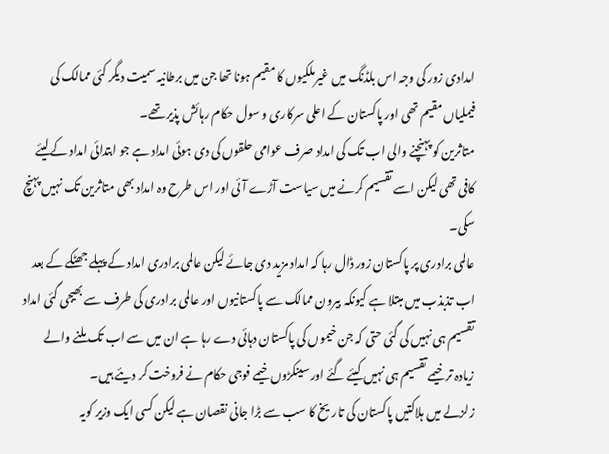امدادی زور کی وجہ اس بلڈنگ میں غیرملکیوں کا مقیم ہونا تھا جن میں برطانیہ سمیت دیگر کئی ممالک کی فیملیاں مقیم تھی اور پاکستان کے اعلی سرکاری و سول حکام رہائش پذیر تھے۔
متاثرین کو پہنچنے والی اب تک کی امداد صرف عوامی حلقوں کی دی ہوئی امداد ہے جو ابتدائی امداد کےلیئے کافی تھی لیکن اسے تقسیم کرنے میں سیاست آڑے آئی اور اس طرح وہ امداد بھی متاثرین تک نہیں پہنچ سکی۔
عالمی برادری پر پاکستان زور ڈال رہا کہ امداد مزید دی جائے لیکن عالمی برادری امداد کے پہلے جھٹکے کے بعد اب تذبذب میں مبتلا ہے کیونکہ بیرون ممالک سے پاکستانیوں اور عالمی برادری کی طرف سے بھیجی گئی امداد تقسیم ہی نہیں کی گئی حتی کہ جن خیموں کی پاکستان دہائی دے رہا ہے ان میں سے اب تک ملنے والے زیادہ تر خیمے تقسیم ہی نہیں کیئے گئے اور سینکڑوں خیمے فوجی حکام نے فروخت کر دیئے ہیں۔
زلزلے میں ہلاکتیں پاکستان کی تاریخ کا سب سے بڑا جانی نقصان ہے لیکن کسی ایک وزیر کویہ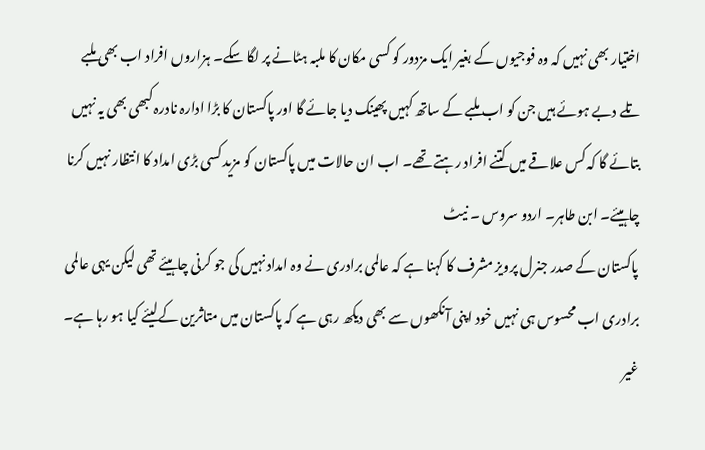اختیار بھی نہیں کہ وہ فوجیوں کے بغیر ایک مزدور کو کسی مکان کا ملبہ ہٹانے پر لگا سکے۔ ہزاروں افراد اب بھی ملبے تلے دبے ہوئے ہیں جن کو اب ملبے کے ساتھ کہیں پھینک دیا جائے گا اور پاکستان کا بڑا ادارہ نادرہ کبھی بھی یہ نہیں بتائے گا کہ کس علاقے میں کتنے افراد رہتے تھے۔ اب ان حالات میں پاکستان کو مزید کسی بڑی امداد کا انتظار نہیں کرنا چاہیئے۔ ابن طاہر۔ اردو سروس ۔ نیٹ
پاکستان کے صدر جنرل پرویز مشرف کا کہنا ہے کہ عالمی برادری نے وہ امداد نہیں کی جو کرنی چاہیئے تھی لیکن یہی عالمی برادری اب محسوس ہی نہیں خود اپنی آنکھوں سے بھی دیکھ رہی ہے کہ پاکستان میں متاثرین کےلیئے کیا ہو رہا ہے۔
غیر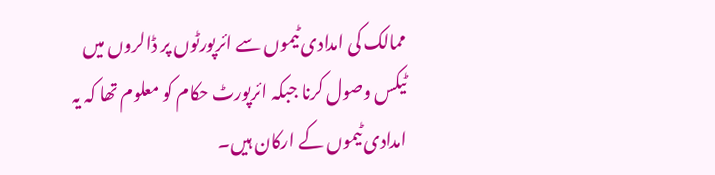ممالک کی امدادی ٹیموں سے ائرپورٹوں پر ڈالروں میں ٹیکس وصول کرنا جبکہ ائرپورٹ حکام کو معلوم تھا کہ یہ امدادی ٹیموں کے ارکان ہیں۔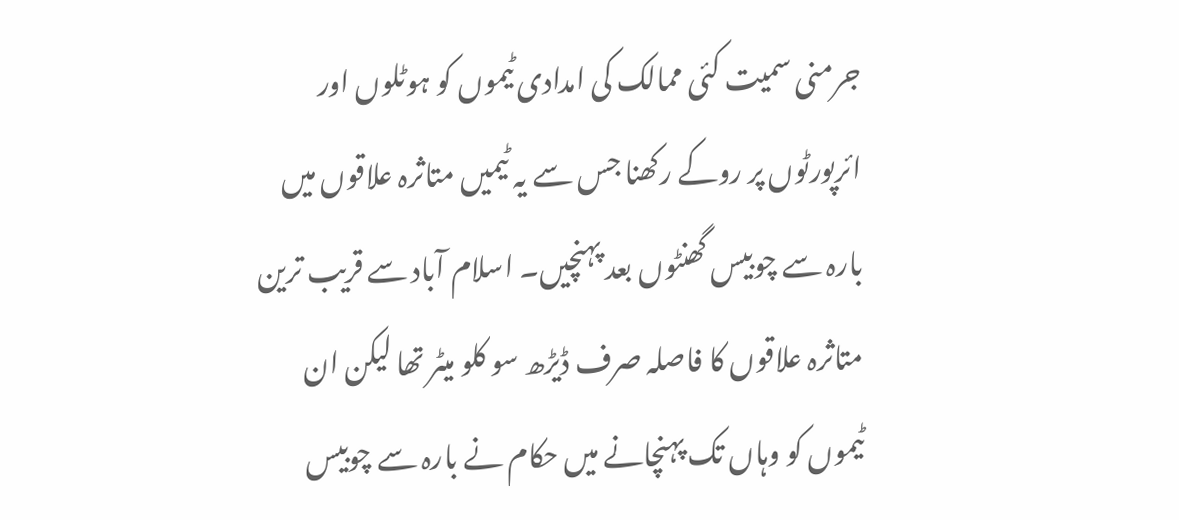جرمنی سمیت کئی ممالک کی امدادی ٹیموں کو ہوٹلوں اور ائرپورٹوں پر روکے رکھنا جس سے یہ ٹیمیں متاثرہ علاقوں میں بارہ سے چوبیس گھنٹوں بعد پہنچیں۔ اسلام آباد سے قریب ترین متاثرہ علاقوں کا فاصلہ صرف ڈیڑھ سو کلو میٹر تھا لیکن ان ٹیموں کو وہاں تک پہنچانے میں حکام نے بارہ سے چوبیس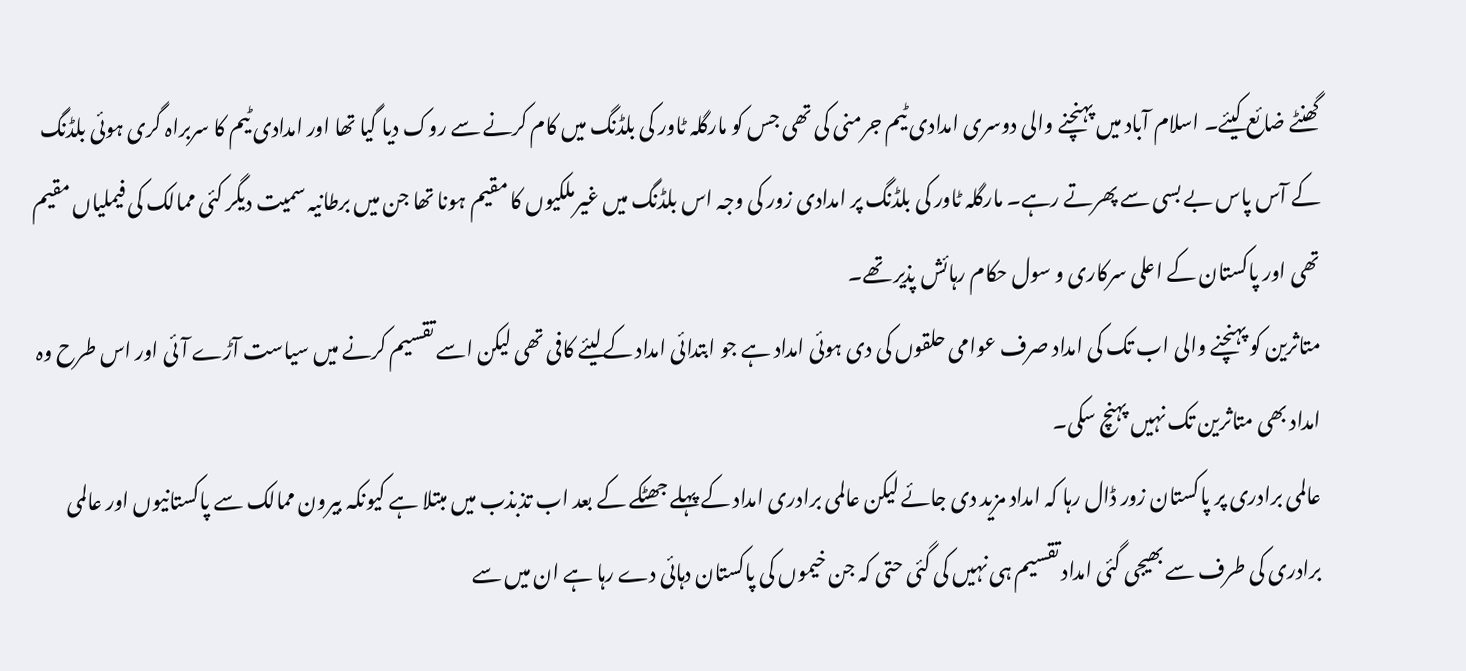گھنٹے ضائع کیئے۔ اسلام آباد میں پہنچنے والی دوسری امدادی ٹیم جرمنی کی تھی جس کو مارگلہ ٹاور کی بلڈنگ میں کام کرنے سے روک دیا گیا تھا اور امدادی ٹیم کا سربراہ گری ہوئی بلڈنگ کے آس پاس بے بسی سے پھرتے رہے۔ مارگلہ ٹاور کی بلڈنگ پر امدادی زور کی وجہ اس بلڈنگ میں غیرملکیوں کا مقیم ہونا تھا جن میں برطانیہ سمیت دیگر کئی ممالک کی فیملیاں مقیم تھی اور پاکستان کے اعلی سرکاری و سول حکام رہائش پذیر تھے۔
متاثرین کو پہنچنے والی اب تک کی امداد صرف عوامی حلقوں کی دی ہوئی امداد ہے جو ابتدائی امداد کےلیئے کافی تھی لیکن اسے تقسیم کرنے میں سیاست آڑے آئی اور اس طرح وہ امداد بھی متاثرین تک نہیں پہنچ سکی۔
عالمی برادری پر پاکستان زور ڈال رہا کہ امداد مزید دی جائے لیکن عالمی برادری امداد کے پہلے جھٹکے کے بعد اب تذبذب میں مبتلا ہے کیونکہ بیرون ممالک سے پاکستانیوں اور عالمی برادری کی طرف سے بھیجی گئی امداد تقسیم ہی نہیں کی گئی حتی کہ جن خیموں کی پاکستان دہائی دے رہا ہے ان میں سے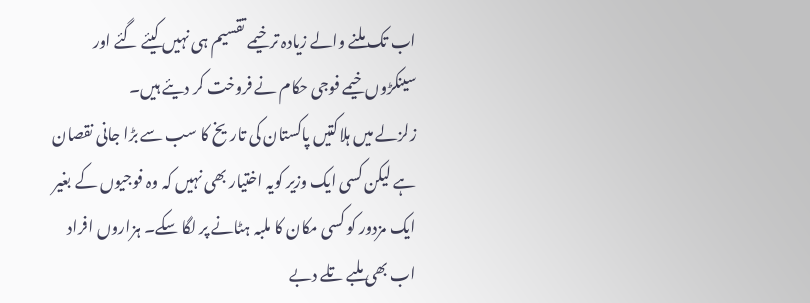اب تک ملنے والے زیادہ تر خیمے تقسیم ہی نہیں کیئے گئے اور سینکڑوں خیمے فوجی حکام نے فروخت کر دیئے ہیں۔
زلزلے میں ہلاکتیں پاکستان کی تاریخ کا سب سے بڑا جانی نقصان ہے لیکن کسی ایک وزیر کویہ اختیار بھی نہیں کہ وہ فوجیوں کے بغیر ایک مزدور کو کسی مکان کا ملبہ ہٹانے پر لگا سکے۔ ہزاروں افراد اب بھی ملبے تلے دبے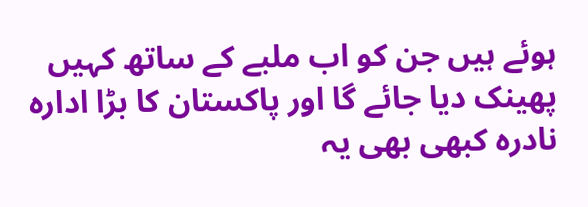ہوئے ہیں جن کو اب ملبے کے ساتھ کہیں پھینک دیا جائے گا اور پاکستان کا بڑا ادارہ نادرہ کبھی بھی یہ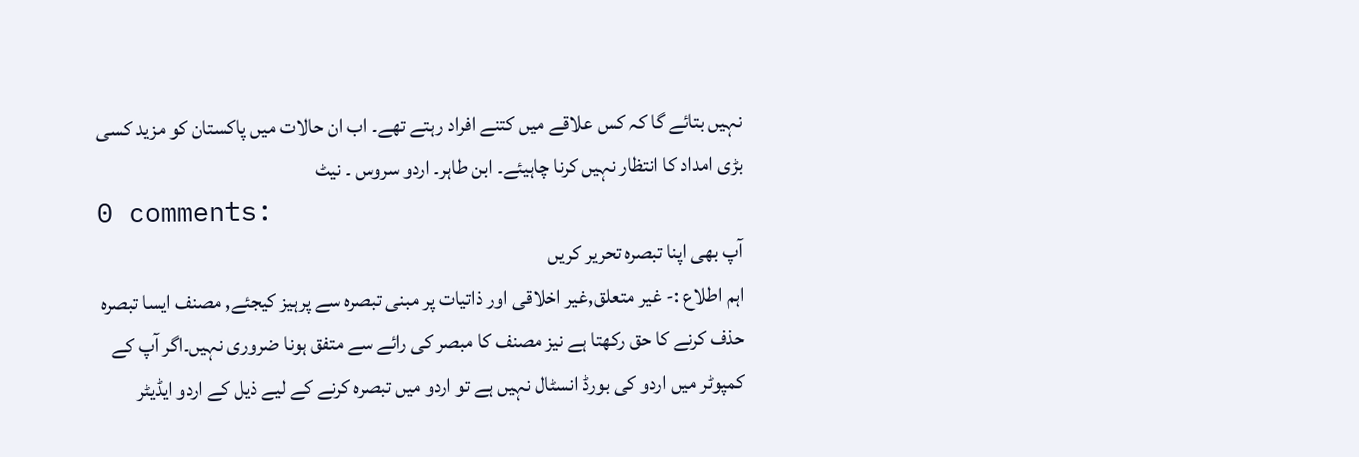نہیں بتائے گا کہ کس علاقے میں کتنے افراد رہتے تھے۔ اب ان حالات میں پاکستان کو مزید کسی بڑی امداد کا انتظار نہیں کرنا چاہیئے۔ ابن طاہر۔ اردو سروس ۔ نیٹ
0 comments:
آپ بھی اپنا تبصرہ تحریر کریں
اہم اطلاع :- غیر متعلق,غیر اخلاقی اور ذاتیات پر مبنی تبصرہ سے پرہیز کیجئے, مصنف ایسا تبصرہ حذف کرنے کا حق رکھتا ہے نیز مصنف کا مبصر کی رائے سے متفق ہونا ضروری نہیں۔اگر آپ کے کمپوٹر میں اردو کی بورڈ انسٹال نہیں ہے تو اردو میں تبصرہ کرنے کے لیے ذیل کے اردو ایڈیٹر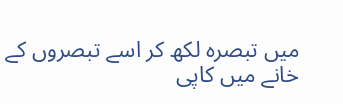میں تبصرہ لکھ کر اسے تبصروں کے خانے میں کاپی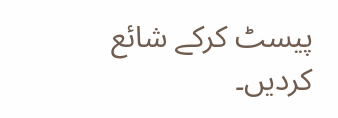پیسٹ کرکے شائع کردیں۔